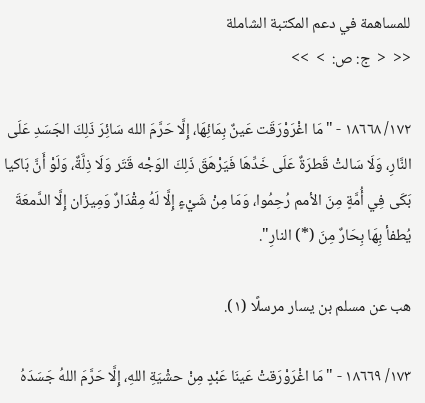للمساهمة في دعم المكتبة الشاملة
<<  <  ج: ص:  >  >>

١٧٢/ ١٨٦٦٨ - "مَا اغْرَوْرَقَت عَينٌ بِمَائِهَا، إِلَّا حَرَّمَ الله سَائِرَ ذَلِكَ الجَسَدِ عَلَى النَّارِ، وَلَا سَالتْ قَطرَةٌ عَلَى خَدِّهَا فَيَرْهَقَ ذَلِكَ الوَجْه قَتَر وَلَا ذِلَّةٌ، وَلَوْ أَنَّ بَاكيا بَكَى فِي أُمَّةٍ مِنَ الأمم رُحِمُوا، وَمَا مِنْ شَيْءٍ إِلَّا لَهُ مِقْدَارٌ وَمِيزَان إِلَّا الدَّمعَةَ يُطفأ بِهَا بِحَارٌ مِنَ (*) النارِ".

هب عن مسلم بن يسار مرسلًا (١).

١٧٣/ ١٨٦٦٩ - "مَا اغْرَوْرَقتْ عَينَا عَبْدٍ مِنْ حشْيَةِ اللهِ، إِلَّا حَرَّمَ اللهُ جَسَدَهُ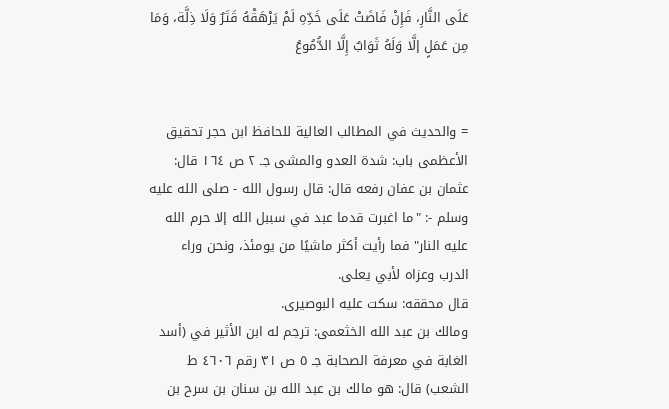عَلَى النَّارِ، فَإِنْ فَاضَتْ عَلَى خَدِّهِ لَمْ يَرْهَقْهُ قَتَرٌ وَلَا ذِلَّة، وَمَا مِن عَمَلٍ إلَّا وَلَهُ ثَوَابٌ إِلَّا الدُّمُوعُ


= والحديث في المطالب العالية للحافظ ابن حجر تحقيق الأعظمى باب: شدة العدو والمشى جـ ٢ ص ١٦٤ قال: عثمان بن عفان رفعه قال: قال رسول الله - صلى الله عليه وسلم -: "ما اغبرت قدما عبد في سببل الله إلا حرم الله عليه النار" فما رأيت أكثر ماشيًا من يومئذ، ونحن وراء الدرب وعزاه لأبي يعلى.
قال محققه: سكت عليه البوصيرى.
ومالك بن عبد الله الخثعمى: ترجم له ابن الأثير في (أسد الغابة في معرفة الصحابة جـ ٥ ص ٣١ رقم ٤٦٠٦ ط الشعب) قال: هو مالك بن عبد الله بن سنان بن سرح بن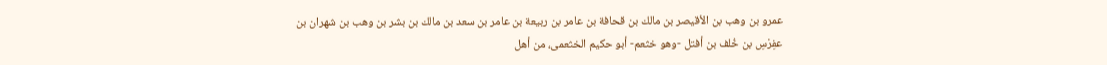عمرو بن وهب بن الأقيصر بن مالك بن قحافة بن عامر بن ربيعة بن عامر بن سعد بن مالك بن بشر بن وهب بن شهران بن عفِرْسِ بن خُلف بن أفتل -وهو خثعم- أبو حكيم الخثعمى، من أهل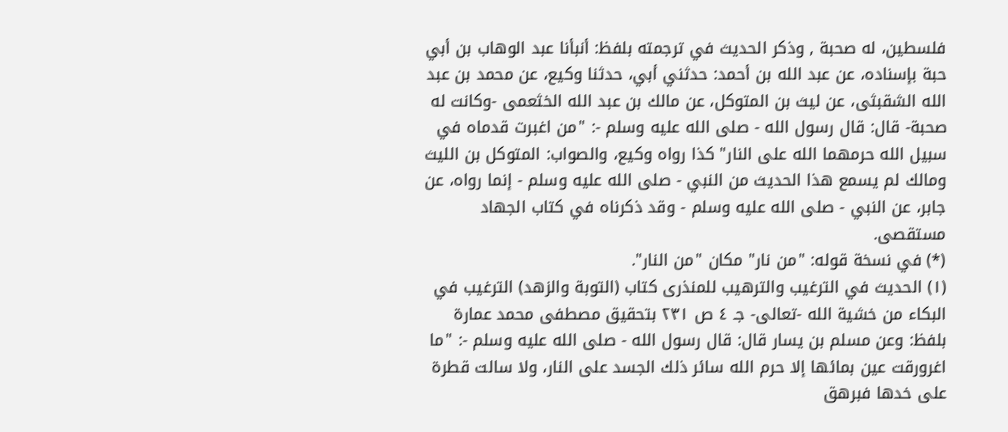فلسطين، له صحبة , وذكر الحديث في ترجمته بلفظ: أنبأنا عبد الوهاب بن أبي حبة بإسناده، عن عبد الله بن أحمد: حدثني أبي، حدثنا وكيع، عن محمد بن عبد الله الشقبثى، عن ليث بن المتوكل، عن مالك بن عبد الله الخثعمى -وكانت له صحبة- قال: قال رسول الله - صلى الله عليه وسلم -: "من اغبرت قدماه في سبيل الله حرمهما الله على النار" كذا رواه وكيع، والصواب: المتوكل بن الليث ومالك لم يسمع هذا الحديث من النبي - صلى الله عليه وسلم - إنما رواه، عن جابر، عن النبي - صلى الله عليه وسلم - وقد ذكرناه في كتاب الجهاد مستقصى.
(*) في نسخة قوله: "من نار" مكان "من النار".
(١) الحديث في الترغيب والترهيب للمنذرى كتاب (التوبة والزهد) الترغيب في البكاء من خشية الله -تعالى- جـ ٤ ص ٢٣١ بتحقيق مصطفى محمد عمارة بلفظ: وعن مسلم بن يسار قال: قال رسول الله - صلى الله عليه وسلم -: "ما اغرورقت عين بمائها إلا حرم الله سائر ذلك الجسد على النار، ولا سالت قطرة على خدها فبرهق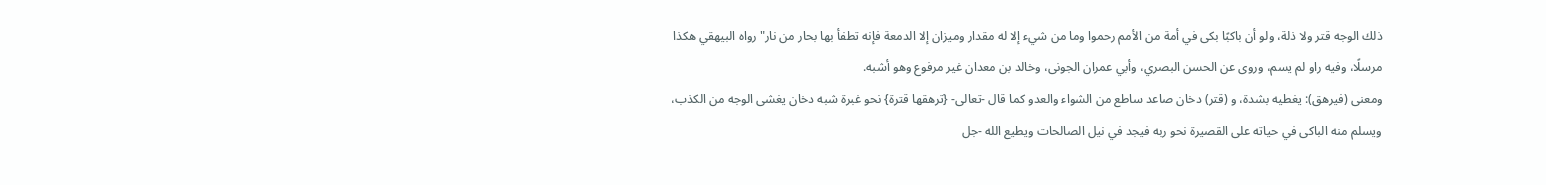ذلك الوجه قتر ولا ذلة، ولو أن باكبًا بكى في أمة من الأمم رحموا وما من شيء إلا له مقدار وميزان إلا الدمعة فإنه تطفأ بها بحار من نار" رواه البيهقي هكذا مرسلًا، وفيه راو لم يسم، وروى عن الحسن البصري، وأبي عمران الجونى، وخالد بن معدان غير مرفوع وهو أشبه.
ومعنى (فيرهق): يغطيه بشدة، و (قتر) دخان صاعد ساطع من الشواء والعدو كما قال -تعالى- {ترهقها قترة} نحو غبرة شبه دخان يغشى الوجه من الكذب، ويسلم منه الباكى في حياته على القصيرة نحو ربه فيجد في نيل الصالحات ويطيع الله -جل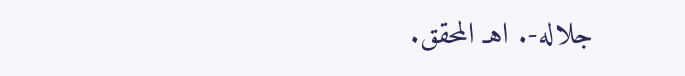جلاله-. اهـ المحقق.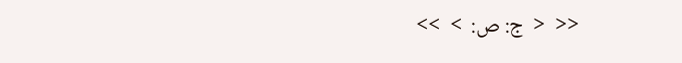<<  <  ج: ص:  >  >>